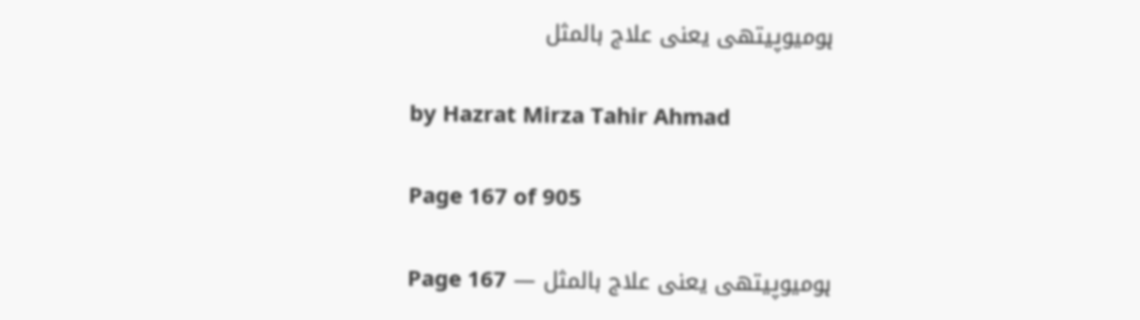ہومیوپیتھی یعنی علاج بالمثل

by Hazrat Mirza Tahir Ahmad

Page 167 of 905

ہومیوپیتھی یعنی علاج بالمثل — Page 167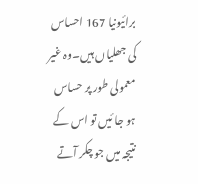برائیونیا 167 احساس کی جھلیاں ہیں۔وہ غیر معمولی طور پر حساس ہو جا ئیں تو اس کے نتیجہ میں جو چکر آتے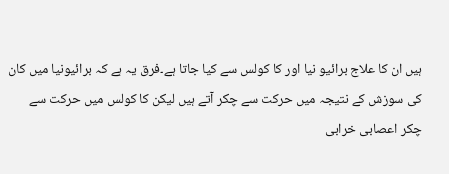ہیں ان کا علاج برائیو نیا اور کا کولس سے کیا جاتا ہے۔فرق یہ ہے کہ برائیونیا میں کان کی سوزش کے نتیجہ میں حرکت سے چکر آتے ہیں لیکن کا کولس میں حرکت سے چکر اعصابی خرابی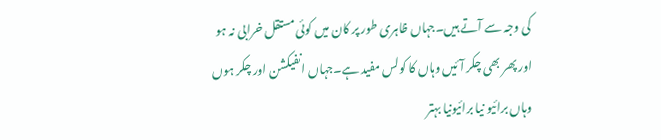کی وجہ سے آتے ہیں۔جہاں ظاہری طور پر کان میں کوئی مستقل خرابی نہ ہو اور پھر بھی چکر آ ئیں وہاں کا کولس مفید ہے۔جہاں انفیکشن اور چکر ہوں وہاں برائیو نیا برائیونیا بہتر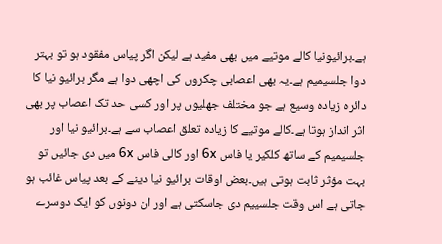ہے۔برائیونیا کالے موتیے میں بھی مفید ہے لیکن اگر پیاس مفقود ہو تو بہتر دوا جلسیمیم ہے۔یہ بھی اعصابی چکروں کی اچھی دوا ہے مگر برائیو نیا کا دائرہ زیادہ وسیع ہے جو مختلف جھلیوں پر اور کسی حد تک اعصاب پر بھی اثر انداز ہوتا ہے۔کالے موتیے کا زیادہ تعلق اعصاب سے ہے۔برائیو نیا اور جلسیمیم کے ساتھ کلکیر یا فاس 6x اور کالی فاس 6x میں دی جائیں تو بہت مؤثر ثابت ہوتی ہیں۔بعض اوقات برائیو نیا دینے کے بعد پیاس غائب ہو جاتی ہے اس وقت جلسییم دی جاسکتی ہے اور ان دونوں کو ایک دوسرے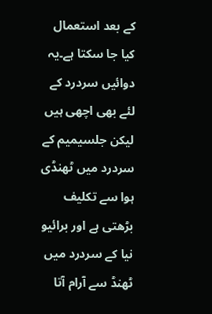کے بعد استعمال کیا جا سکتا ہے۔یہ دوائیں سردرد کے لئے بھی اچھی ہیں لیکن جلسیمیم کے سردرد میں ٹھنڈی ہوا سے تکلیف بڑھتی ہے اور برائیو نیا کے سردرد میں ٹھنڈ سے آرام آتا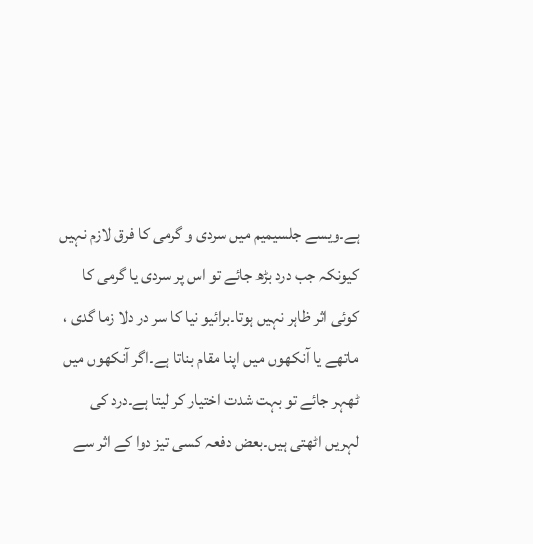ہے۔ویسے جلسیمیم میں سردی و گرمی کا فرق لازم نہیں کیونکہ جب درد بڑھ جائے تو اس پر سردی یا گرمی کا کوئی اثر ظاہر نہیں ہوتا۔برائیو نیا کا سر در دلا زما گدی ، ماتھے یا آنکھوں میں اپنا مقام بناتا ہے۔اگر آنکھوں میں ٹھہر جائے تو بہت شدت اختیار کر لیتا ہے۔درد کی لہریں اٹھتی ہیں۔بعض دفعہ کسی تیز دوا کے اثر سے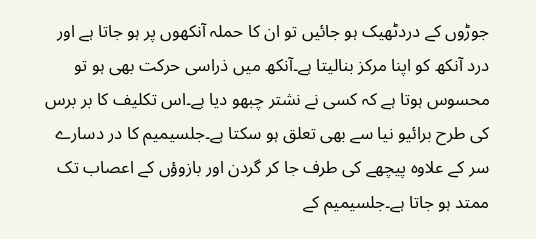جوڑوں کے دردٹھیک ہو جائیں تو ان کا حملہ آنکھوں پر ہو جاتا ہے اور درد آنکھ کو اپنا مرکز بنالیتا ہے۔آنکھ میں ذراسی حرکت بھی ہو تو محسوس ہوتا ہے کہ کسی نے نشتر چبھو دیا ہے۔اس تکلیف کا بر برس کی طرح برائیو نیا سے بھی تعلق ہو سکتا ہے۔جلسیمیم کا در دسارے سر کے علاوہ پیچھے کی طرف جا کر گردن اور بازوؤں کے اعصاب تک ممتد ہو جاتا ہے۔جلسیمیم کے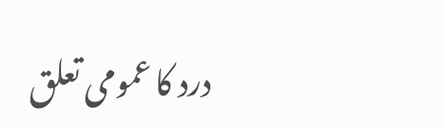درد کا عمومی تعلق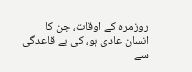روزمرہ کے اوقات، جن کا انسان عادی ہو، کی بے قاعدگی سے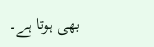بھی ہوتا ہے۔